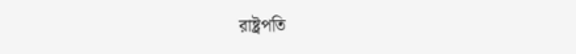রাষ্ট্রপতি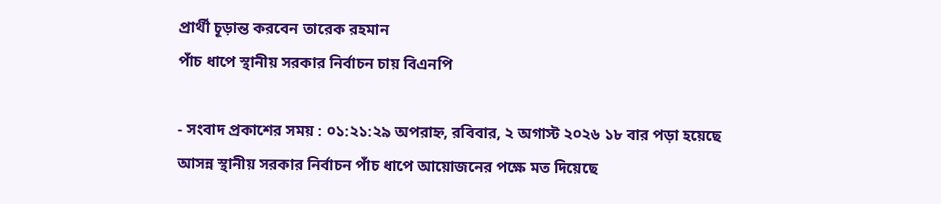প্রার্থী চূড়ান্ত করবেন তারেক রহমান
পাঁচ ধাপে স্থানীয় সরকার নির্বাচন চায় বিএনপি

- সংবাদ প্রকাশের সময় : ০১:২১:২৯ অপরাহ্ন, রবিবার, ২ অগাস্ট ২০২৬ ১৮ বার পড়া হয়েছে
আসন্ন স্থানীয় সরকার নির্বাচন পাঁচ ধাপে আয়োজনের পক্ষে মত দিয়েছে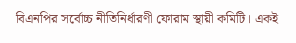বিএনপির সর্বোচ্চ নীতিনির্ধারণী ফোরাম স্থায়ী কমিটি। একই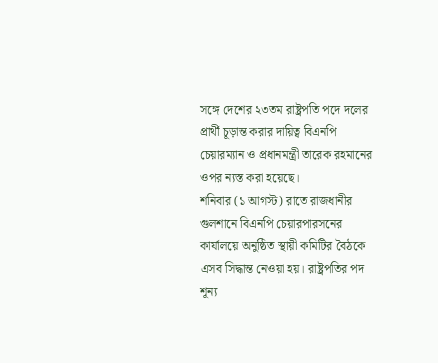সঙ্গে দেশের ২৩তম রাষ্ট্রপতি পদে দলের প্রার্থী চূড়ান্ত করার দায়িত্ব বিএনপি চেয়ারম্যান ও প্রধানমন্ত্রী তারেক রহমানের ওপর ন্যস্ত করা হয়েছে।
শনিবার (১ আগস্ট) রাতে রাজধানীর গুলশানে বিএনপি চেয়ারপারসনের কার্যালয়ে অনুষ্ঠিত স্থায়ী কমিটির বৈঠকে এসব সিদ্ধান্ত নেওয়া হয়। রাষ্ট্রপতির পদ শূন্য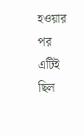হওয়ার পর এটিই ছিল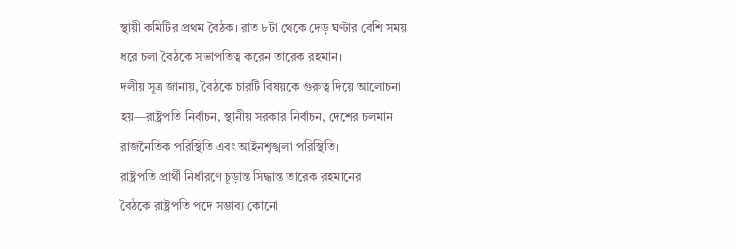স্থায়ী কমিটির প্রথম বৈঠক। রাত ৮টা থেকে দেড় ঘণ্টার বেশি সময় ধরে চলা বৈঠকে সভাপতিত্ব করেন তারেক রহমান।
দলীয় সূত্র জানায়, বৈঠকে চারটি বিষয়কে গুরুত্ব দিয়ে আলোচনা হয়—রাষ্ট্রপতি নির্বাচন, স্থানীয় সরকার নির্বাচন, দেশের চলমান রাজনৈতিক পরিস্থিতি এবং আইনশৃঙ্খলা পরিস্থিতি।
রাষ্ট্রপতি প্রার্থী নির্ধারণে চূড়ান্ত সিদ্ধান্ত তারেক রহমানের
বৈঠকে রাষ্ট্রপতি পদে সম্ভাব্য কোনো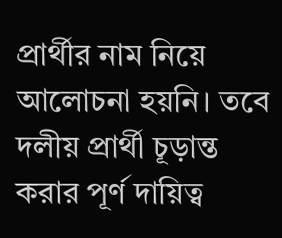প্রার্থীর নাম নিয়ে আলোচনা হয়নি। তবে দলীয় প্রার্থী চূড়ান্ত করার পূর্ণ দায়িত্ব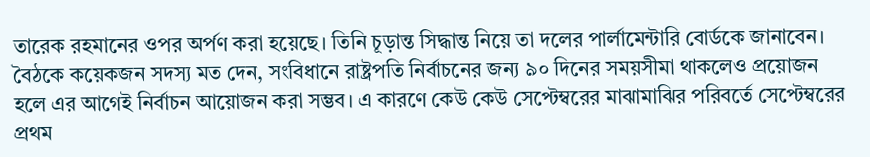তারেক রহমানের ওপর অর্পণ করা হয়েছে। তিনি চূড়ান্ত সিদ্ধান্ত নিয়ে তা দলের পার্লামেন্টারি বোর্ডকে জানাবেন।
বৈঠকে কয়েকজন সদস্য মত দেন, সংবিধানে রাষ্ট্রপতি নির্বাচনের জন্য ৯০ দিনের সময়সীমা থাকলেও প্রয়োজন হলে এর আগেই নির্বাচন আয়োজন করা সম্ভব। এ কারণে কেউ কেউ সেপ্টেম্বরের মাঝামাঝির পরিবর্তে সেপ্টেম্বরের প্রথম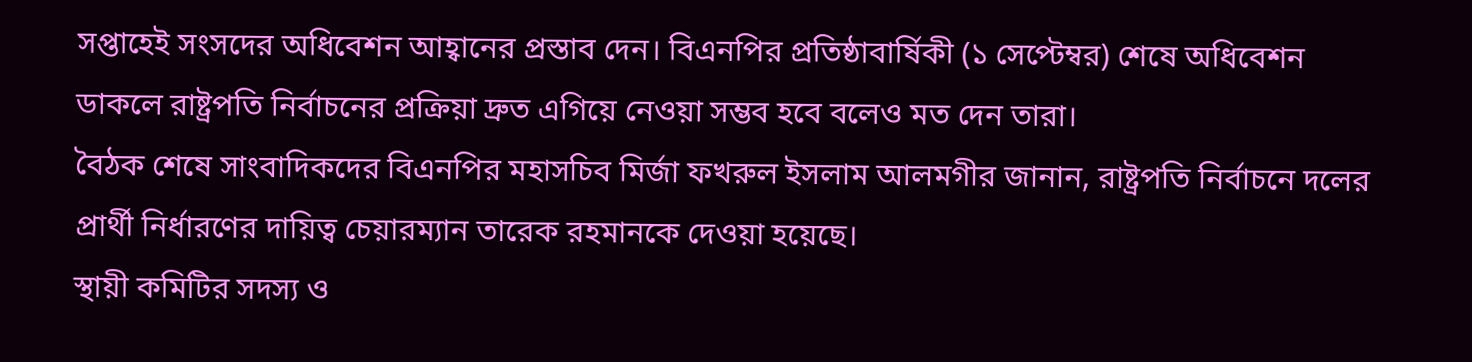সপ্তাহেই সংসদের অধিবেশন আহ্বানের প্রস্তাব দেন। বিএনপির প্রতিষ্ঠাবার্ষিকী (১ সেপ্টেম্বর) শেষে অধিবেশন ডাকলে রাষ্ট্রপতি নির্বাচনের প্রক্রিয়া দ্রুত এগিয়ে নেওয়া সম্ভব হবে বলেও মত দেন তারা।
বৈঠক শেষে সাংবাদিকদের বিএনপির মহাসচিব মির্জা ফখরুল ইসলাম আলমগীর জানান, রাষ্ট্রপতি নির্বাচনে দলের প্রার্থী নির্ধারণের দায়িত্ব চেয়ারম্যান তারেক রহমানকে দেওয়া হয়েছে।
স্থায়ী কমিটির সদস্য ও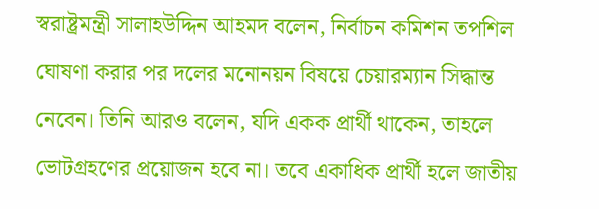স্বরাষ্ট্রমন্ত্রী সালাহউদ্দিন আহমদ বলেন, নির্বাচন কমিশন তপশিল ঘোষণা করার পর দলের মনোনয়ন বিষয়ে চেয়ারম্যান সিদ্ধান্ত নেবেন। তিনি আরও বলেন, যদি একক প্রার্থী থাকেন, তাহলে ভোটগ্রহণের প্রয়োজন হবে না। তবে একাধিক প্রার্থী হলে জাতীয়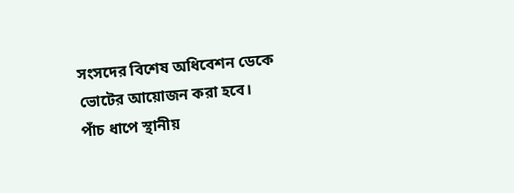সংসদের বিশেষ অধিবেশন ডেকে ভোটের আয়োজন করা হবে।
পাঁচ ধাপে স্থানীয়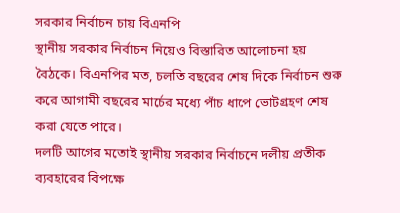সরকার নির্বাচন চায় বিএনপি
স্থানীয় সরকার নির্বাচন নিয়েও বিস্তারিত আলোচনা হয় বৈঠকে। বিএনপির মত, চলতি বছরের শেষ দিকে নির্বাচন শুরু করে আগামী বছরের মার্চের মধ্যে পাঁচ ধাপে ভোটগ্রহণ শেষ করা যেতে পারে।
দলটি আগের মতোই স্থানীয় সরকার নির্বাচনে দলীয় প্রতীক ব্যবহারের বিপক্ষে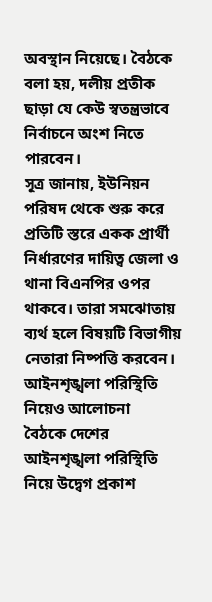অবস্থান নিয়েছে। বৈঠকে বলা হয়, দলীয় প্রতীক ছাড়া যে কেউ স্বতন্ত্রভাবে নির্বাচনে অংশ নিতে পারবেন।
সূত্র জানায়, ইউনিয়ন পরিষদ থেকে শুরু করে প্রতিটি স্তরে একক প্রার্থী নির্ধারণের দায়িত্ব জেলা ও থানা বিএনপির ওপর থাকবে। তারা সমঝোতায় ব্যর্থ হলে বিষয়টি বিভাগীয় নেতারা নিষ্পত্তি করবেন।
আইনশৃঙ্খলা পরিস্থিতি নিয়েও আলোচনা
বৈঠকে দেশের আইনশৃঙ্খলা পরিস্থিতি নিয়ে উদ্বেগ প্রকাশ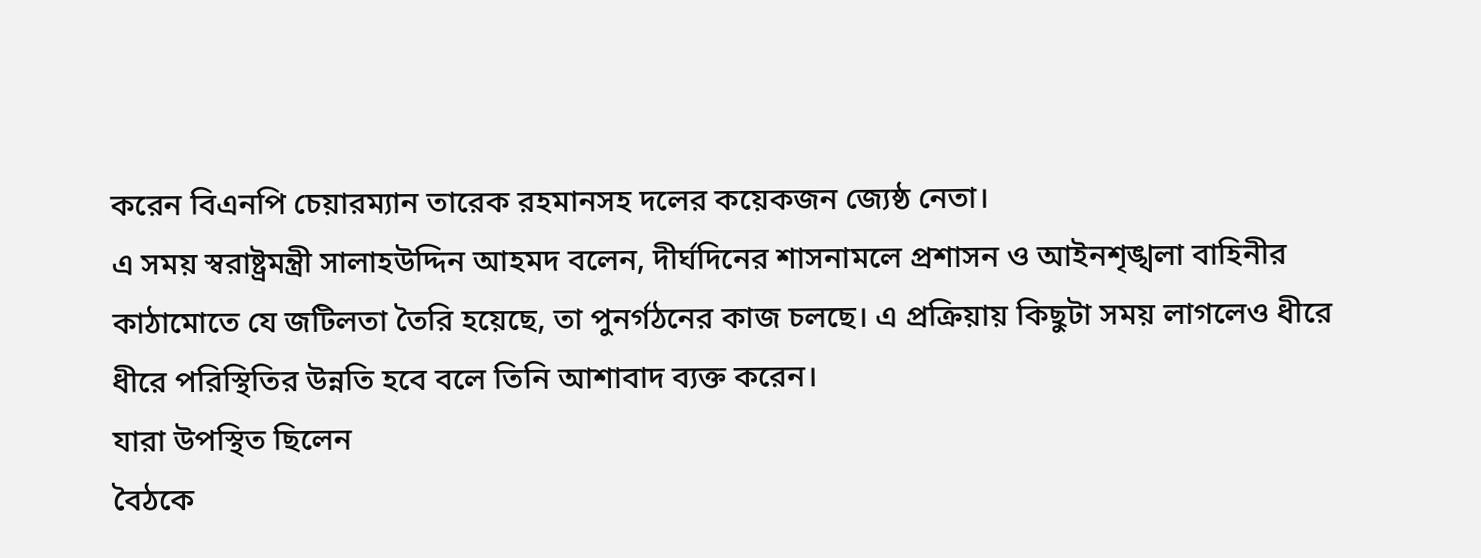করেন বিএনপি চেয়ারম্যান তারেক রহমানসহ দলের কয়েকজন জ্যেষ্ঠ নেতা।
এ সময় স্বরাষ্ট্রমন্ত্রী সালাহউদ্দিন আহমদ বলেন, দীর্ঘদিনের শাসনামলে প্রশাসন ও আইনশৃঙ্খলা বাহিনীর কাঠামোতে যে জটিলতা তৈরি হয়েছে, তা পুনর্গঠনের কাজ চলছে। এ প্রক্রিয়ায় কিছুটা সময় লাগলেও ধীরে ধীরে পরিস্থিতির উন্নতি হবে বলে তিনি আশাবাদ ব্যক্ত করেন।
যারা উপস্থিত ছিলেন
বৈঠকে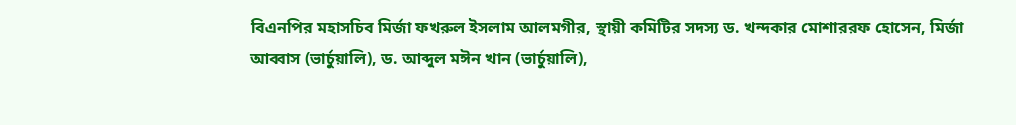বিএনপির মহাসচিব মির্জা ফখরুল ইসলাম আলমগীর, স্থায়ী কমিটির সদস্য ড. খন্দকার মোশাররফ হোসেন, মির্জা আব্বাস (ভার্চুয়ালি), ড. আব্দুল মঈন খান (ভার্চুয়ালি),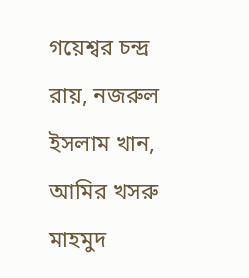গয়েশ্বর চন্দ্র রায়, নজরুল ইসলাম খান, আমির খসরু মাহমুদ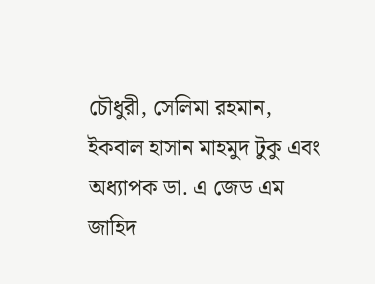চৌধুরী, সেলিমা রহমান, ইকবাল হাসান মাহমুদ টুকু এবং অধ্যাপক ডা. এ জেড এম জাহিদ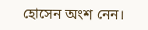হোসেন অংশ নেন।